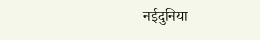नईदुनिया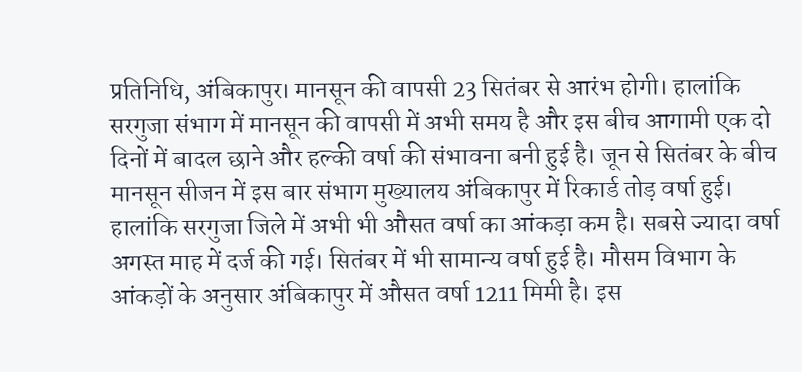प्रतिनिधि, अंबिकापुर। मानसून की वापसी 23 सितंबर से आरंभ होगी। हालांकि सरगुजा संभाग में मानसून की वापसी में अभी समय है और इस बीच आगामी एक दो दिनों में बादल छाने और हल्की वर्षा की संभावना बनी हुई है। जून से सितंबर के बीच मानसून सीजन में इस बार संभाग मुख्यालय अंबिकापुर में रिकार्ड तोड़ वर्षा हुई।
हालांकि सरगुजा जिले में अभी भी औसत वर्षा का आंकड़ा कम है। सबसे ज्यादा वर्षा अगस्त माह में दर्ज की गई। सितंबर में भी सामान्य वर्षा हुई है। मौसम विभाग के आंकड़ों के अनुसार अंबिकापुर में औसत वर्षा 1211 मिमी है। इस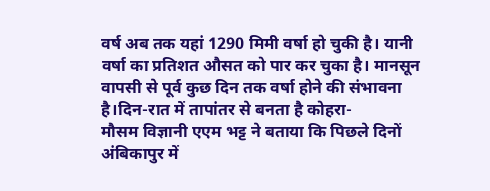वर्ष अब तक यहां 1290 मिमी वर्षा हो चुकी है। यानी वर्षा का प्रतिशत औसत को पार कर चुका है। मानसून वापसी से पूर्व कुछ दिन तक वर्षा होने की संभावना है।दिन-रात में तापांतर से बनता है कोहरा-
मौसम विज्ञानी एएम भट्ट ने बताया कि पिछले दिनों अंबिकापुर में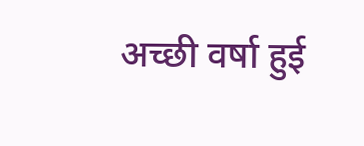अच्छी वर्षा हुई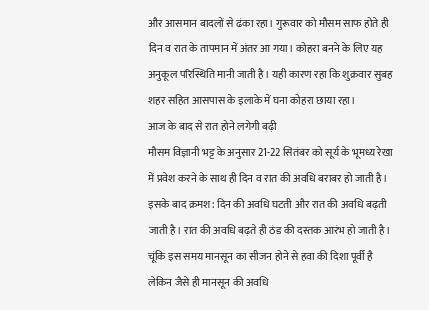और आसमान बादलों से ढंका रहा। गुरूवार को मौसम साफ होते ही दिन व रात के तापमान में अंतर आ गया। कोहरा बनने के लिए यह अनुकूल परिस्थिति मानी जाती है। यही कारण रहा कि शुक्रवार सुबह शहर सहित आसपास के इलाके में घना कोहरा छाया रहा।
आज के बाद से रात होने लगेगी बढ़ी
मौसम विज्ञानी भट्ट के अनुसार 21-22 सितंबर को सूर्य के भूमध्य रेखा में प्रवेश करने के साथ ही दिन व रात की अवधि बराबर हो जाती है। इसके बाद क्रमश: दिन की अवधि घटती और रात की अवधि बढ़ती जाती है। रात की अवधि बढ़ते ही ठंड की दस्तक आरंभ हो जाती है। चूंकि इस समय मानसून का सीजन होने से हवा की दिशा पूर्वी है लेकिन जैसे ही मानसून की अवधि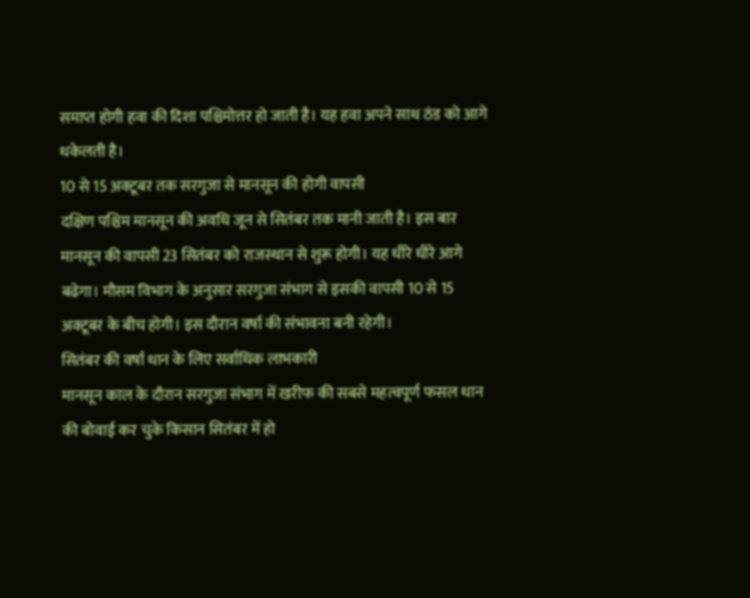समाप्त होगी हवा की दिशा पश्चिमोत्तर हो जाती है। यह हवा अपने साथ ठंड को आगे धकेलती है।
10 से 15 अक्टूबर तक सरगुजा से मानसून की होगी वापसी
दक्षिण पश्चिम मानसून की अवधि जून से सितंबर तक मानी जाती है। इस बार मानसून की वापसी 23 सितंबर को राजस्थान से शुरू होगी। यह धीरे धीरे आगे बढेगा। मौसम विभाग के अनुसार सरगुजा संभाग से इसकी वापसी 10 से 15 अक्टूबर के बीच होगी। इस दौरान वर्षा की संभावना बनी रहेगी।
सितंबर की वर्षा धान के लिए सर्वाधिक लाभकारी
मानसून काल के दौरान सरगुजा संभाग में खरीफ की सबसे महत्वपूर्ण फसल धान की बोवाई कर चुके किसान सितंबर में हो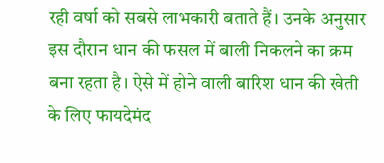रही वर्षा को सबसे लाभकारी बताते हैं। उनके अनुसार इस दौरान धान की फसल में बाली निकलने का क्रम बना रहता है। ऐसे में होने वाली बारिश धान की खेती के लिए फायदेमंद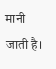मानी जाती है।